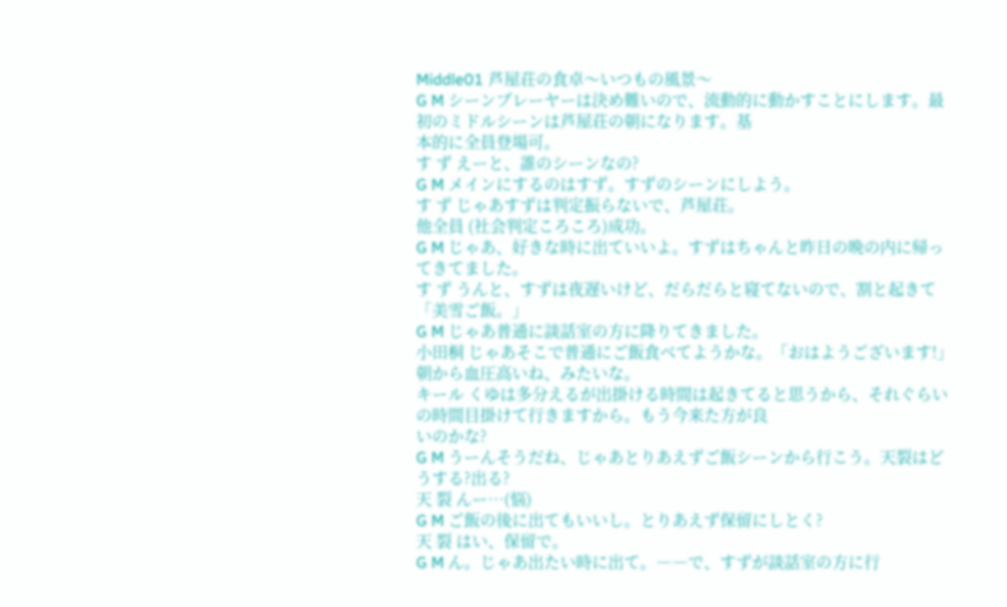Middle01 芦屋荘の食卓〜いつもの風景〜
G M シーンプレーヤーは決め難いので、流動的に動かすことにします。最初のミドルシーンは芦屋荘の朝になります。基
本的に全員登場可。
す ず えーと、誰のシーンなの?
G M メインにするのはすず。すずのシーンにしよう。
す ず じゃあすずは判定振らないで、芦屋荘。
他全員 (社会判定ころころ)成功。
G M じゃあ、好きな時に出ていいよ。すずはちゃんと昨日の晩の内に帰ってきてました。
す ず うんと、すずは夜遅いけど、だらだらと寝てないので、割と起きて「美雪ご飯。」
G M じゃあ普通に談話室の方に降りてきました。
小田桐 じゃあそこで普通にご飯食べてようかな。「おはようございます!」朝から血圧高いね、みたいな。
キール くゆは多分えるが出掛ける時間は起きてると思うから、それぐらいの時間目掛けて行きますから。もう今来た方が良
いのかな?
G M うーんそうだね、じゃあとりあえずご飯シーンから行こう。天裂はどうする?出る?
天 裂 んー…(悩)
G M ご飯の後に出てもいいし。とりあえず保留にしとく?
天 裂 はい、保留で。
G M ん。じゃあ出たい時に出て。――で、すずが談話室の方に行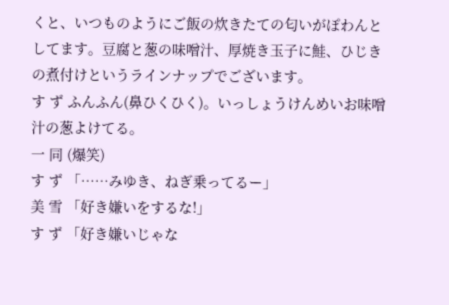くと、いつものようにご飯の炊きたての匂いがぽわんと
してます。豆腐と葱の味噌汁、厚焼き玉子に鮭、ひじきの煮付けというラインナップでございます。
す ず ふんふん(鼻ひくひく)。いっしょうけんめいお味噌汁の葱よけてる。
一 同 (爆笑)
す ず 「……みゆき、ねぎ乗ってるー」
美 雪 「好き嫌いをするな!」
す ず 「好き嫌いじゃな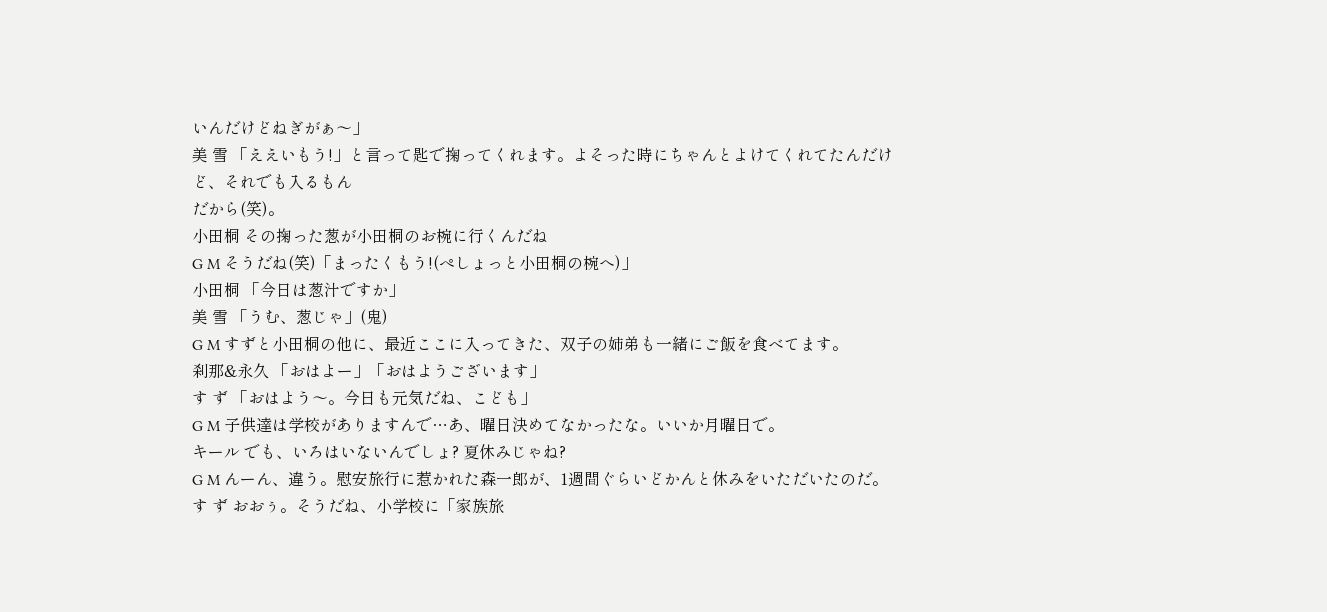いんだけどねぎがぁ〜」
美 雪 「ええいもう!」と言って匙で掬ってくれます。よそった時にちゃんとよけてくれてたんだけど、それでも入るもん
だから(笑)。
小田桐 その掬った葱が小田桐のお椀に行くんだね
G M そうだね(笑)「まったくもう!(ぺしょっと小田桐の椀へ)」
小田桐 「今日は葱汁ですか」
美 雪 「うむ、葱じゃ」(鬼)
G M すずと小田桐の他に、最近ここに入ってきた、双子の姉弟も一緒にご飯を食べてます。
刹那&永久 「おはよー」「おはようございます」
す ず 「おはよう〜。今日も元気だね、こども」
G M 子供達は学校がありますんで…あ、曜日決めてなかったな。いいか月曜日で。
キール でも、いろはいないんでしょ? 夏休みじゃね?
G M んーん、違う。慰安旅行に惹かれた森一郎が、1週間ぐらいどかんと休みをいただいたのだ。
す ず おおぅ。そうだね、小学校に「家族旅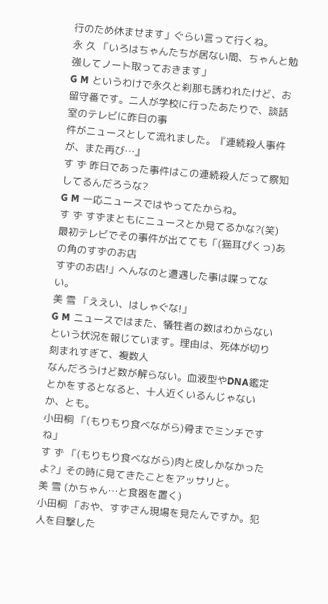行のため休ませます」ぐらい言って行くね。
永 久 「いろはちゃんたちが居ない間、ちゃんと勉強してノート取っておきます」
G M というわけで永久と刹那も誘われたけど、お留守番です。二人が学校に行ったあたりで、談話室のテレビに昨日の事
件がニュースとして流れました。『連続殺人事件が、また再び…』
す ず 昨日であった事件はこの連続殺人だって察知してるんだろうな?
G M 一応ニュースではやってたからね。
す ず すずまともにニュースとか見てるかな?(笑)最初テレビでその事件が出てても「(猫耳ぴくっ)あの角のすずのお店
すずのお店!」へんなのと遭遇した事は喋ってない。
美 雪 「ええい、はしゃぐな!」
G M ニュースではまた、犠牲者の数はわからないという状況を報じています。理由は、死体が切り刻まれすぎて、複数人
なんだろうけど数が解らない。血液型やDNA鑑定とかをするとなると、十人近くいるんじゃないか、とも。
小田桐 「(もりもり食べながら)骨までミンチですね」
す ず 「(もりもり食べながら)肉と皮しかなかったよ?」その時に見てきたことをアッサリと。
美 雪 (かちゃん…と食器を置く)
小田桐 「おや、すずさん現場を見たんですか。犯人を目撃した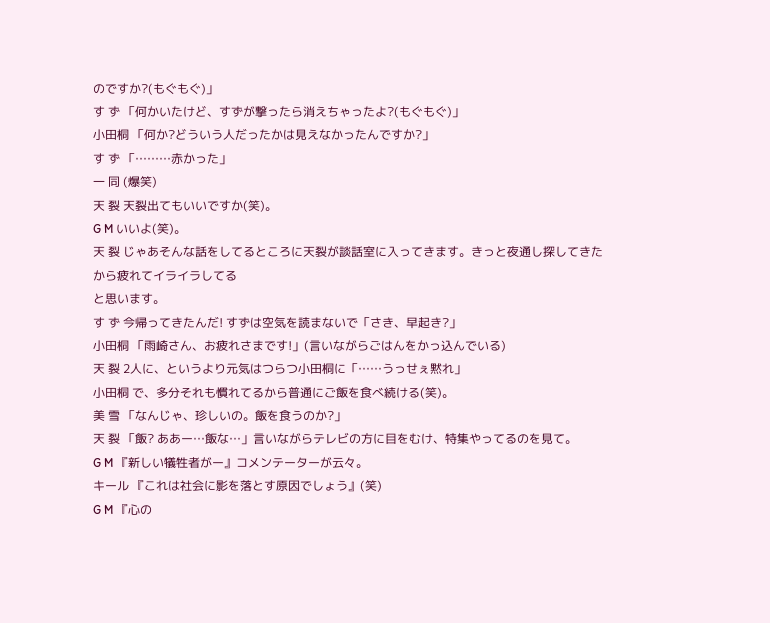のですか?(もぐもぐ)」
す ず 「何かいたけど、すずが撃ったら消えちゃったよ?(もぐもぐ)」
小田桐 「何か?どういう人だったかは見えなかったんですか?」
す ず 「………赤かった」
一 同 (爆笑)
天 裂 天裂出てもいいですか(笑)。
G M いいよ(笑)。
天 裂 じゃあそんな話をしてるところに天裂が談話室に入ってきます。きっと夜通し探してきたから疲れてイライラしてる
と思います。
す ず 今帰ってきたんだ! すずは空気を読まないで「さき、早起き?」
小田桐 「雨崎さん、お疲れさまです!」(言いながらごはんをかっ込んでいる)
天 裂 2人に、というより元気はつらつ小田桐に「……うっせぇ黙れ」
小田桐 で、多分それも慣れてるから普通にご飯を食べ続ける(笑)。
美 雪 「なんじゃ、珍しいの。飯を食うのか?」
天 裂 「飯? ああー…飯な…」言いながらテレビの方に目をむけ、特集やってるのを見て。
G M 『新しい犠牲者がー』コメンテーターが云々。
キール 『これは社会に影を落とす原因でしょう』(笑)
G M 『心の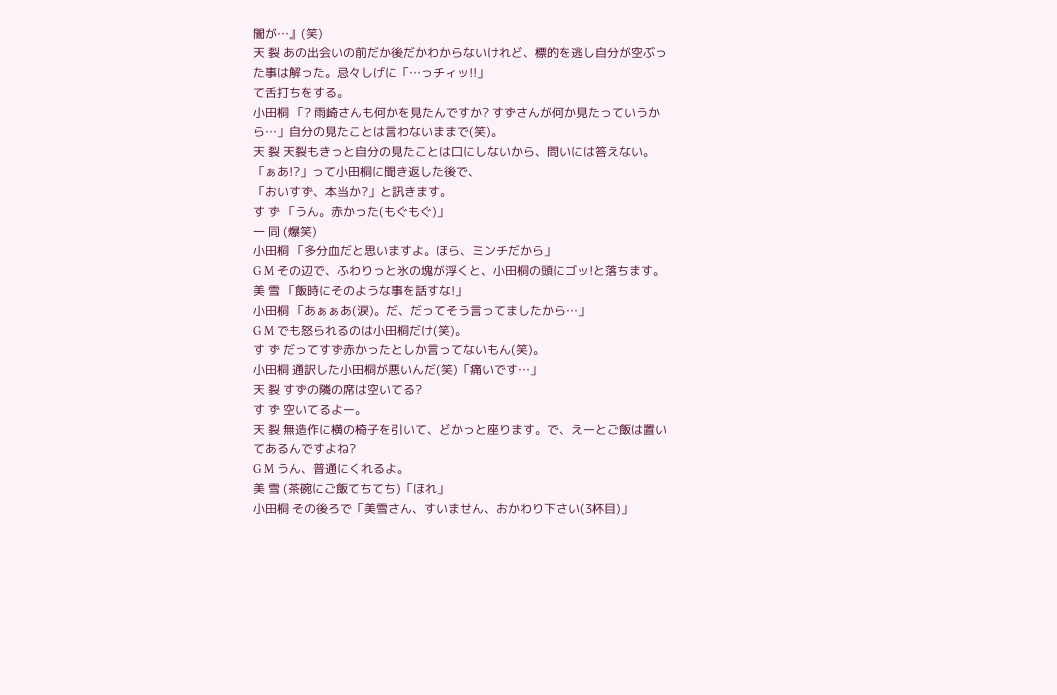闇が…』(笑)
天 裂 あの出会いの前だか後だかわからないけれど、標的を逃し自分が空ぶった事は解った。忌々しげに「…っチィッ!!」
て舌打ちをする。
小田桐 「? 雨崎さんも何かを見たんですか? すずさんが何か見たっていうから…」自分の見たことは言わないままで(笑)。
天 裂 天裂もきっと自分の見たことは口にしないから、問いには答えない。「ぁあ!?」って小田桐に聞き返した後で、
「おいすず、本当か?」と訊きます。
す ず 「うん。赤かった(もぐもぐ)」
一 同 (爆笑)
小田桐 「多分血だと思いますよ。ほら、ミンチだから」
G M その辺で、ふわりっと氷の塊が浮くと、小田桐の頭にゴッ!と落ちます。
美 雪 「飯時にそのような事を話すな!」
小田桐 「あぁぁあ(涙)。だ、だってそう言ってましたから…」
G M でも怒られるのは小田桐だけ(笑)。
す ず だってすず赤かったとしか言ってないもん(笑)。
小田桐 通訳した小田桐が悪いんだ(笑)「痛いです…」
天 裂 すずの隣の席は空いてる?
す ず 空いてるよー。
天 裂 無造作に横の椅子を引いて、どかっと座ります。で、えーとご飯は置いてあるんですよね?
G M うん、普通にくれるよ。
美 雪 (茶碗にご飯てちてち)「ほれ」
小田桐 その後ろで「美雪さん、すいません、おかわり下さい(3杯目)」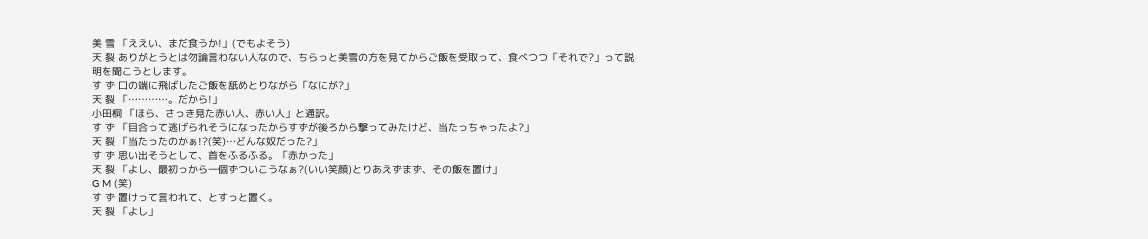美 雪 「ええい、まだ食うか!」(でもよそう)
天 裂 ありがとうとは勿論言わない人なので、ちらっと美雪の方を見てからご飯を受取って、食べつつ「それで?」って説
明を聞こうとします。
す ず 口の端に飛ばしたご飯を舐めとりながら「なにが?」
天 裂 「…………。だから!」
小田桐 「ほら、さっき見た赤い人、赤い人」と通訳。
す ず 「目合って逃げられそうになったからすずが後ろから撃ってみたけど、当たっちゃったよ?」
天 裂 「当たったのかぁ!?(笑)…どんな奴だった?」
す ず 思い出そうとして、首をふるふる。「赤かった」
天 裂 「よし、最初っから一個ずついこうなぁ?(いい笑顔)とりあえずまず、その飯を置け」
G M (笑)
す ず 置けって言われて、とすっと置く。
天 裂 「よし」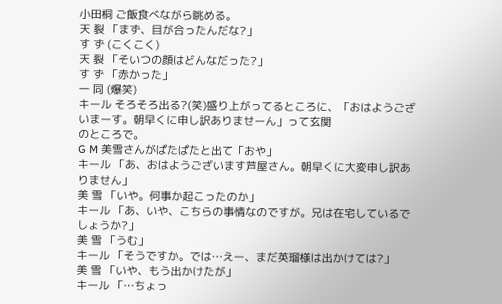小田桐 ご飯食べながら眺める。
天 裂 「まず、目が合ったんだな?」
す ず (こくこく)
天 裂 「そいつの顔はどんなだった?」
す ず 「赤かった」
一 同 (爆笑)
キール そろそろ出る?(笑)盛り上がってるところに、「おはようございまーす。朝早くに申し訳ありませーん」って玄関
のところで。
G M 美雪さんがぱたぱたと出て「おや」
キール 「あ、おはようございます芦屋さん。朝早くに大変申し訳ありません」
美 雪 「いや。何事か起こったのか」
キール 「あ、いや、こちらの事情なのですが。兄は在宅しているでしょうか?」
美 雪 「うむ」
キール 「そうですか。では…えー、まだ英瑠様は出かけては?」
美 雪 「いや、もう出かけたが」
キール 「…ちょっ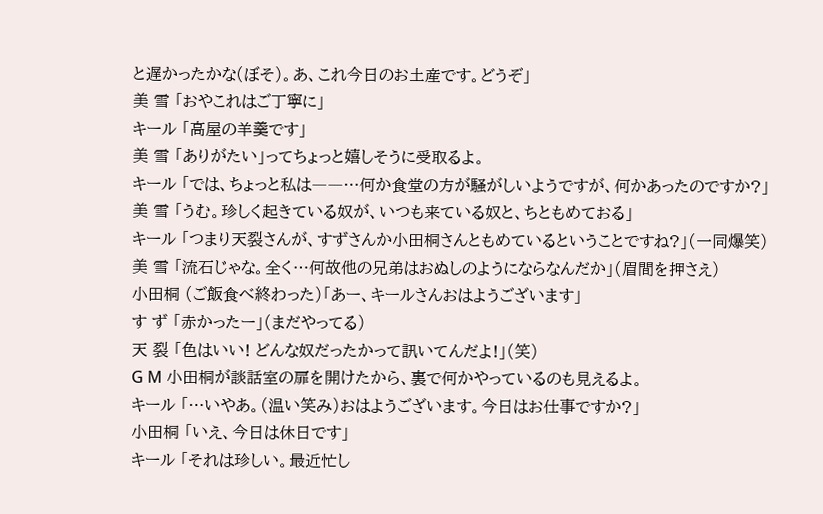と遅かったかな(ぼそ)。あ、これ今日のお土産です。どうぞ」
美 雪 「おやこれはご丁寧に」
キール 「高屋の羊羹です」
美 雪 「ありがたい」ってちょっと嬉しそうに受取るよ。
キール 「では、ちょっと私は――…何か食堂の方が騒がしいようですが、何かあったのですか?」
美 雪 「うむ。珍しく起きている奴が、いつも来ている奴と、ちともめておる」
キール 「つまり天裂さんが、すずさんか小田桐さんともめているということですね?」(一同爆笑)
美 雪 「流石じゃな。全く…何故他の兄弟はおぬしのようにならなんだか」(眉間を押さえ)
小田桐 (ご飯食べ終わった)「あー、キールさんおはようございます」
す ず 「赤かったー」(まだやってる)
天 裂 「色はいい! どんな奴だったかって訊いてんだよ!」(笑)
G M 小田桐が談話室の扉を開けたから、裏で何かやっているのも見えるよ。
キール 「…いやあ。(温い笑み)おはようございます。今日はお仕事ですか?」
小田桐 「いえ、今日は休日です」
キール 「それは珍しい。最近忙し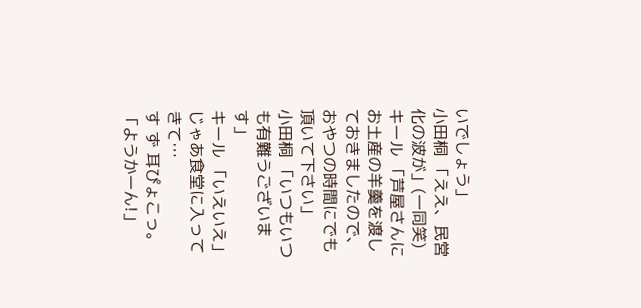いでしょう」
小田桐 「ええ、民営化の波が」(一同笑)
キール 「芦屋さんにお土産の羊羹を渡しておきましたので、おやつの時間にでも頂いて下さい」
小田桐 「いつもいつも有難うございます」
キール 「いえいえ」じゃあ食堂に入ってきて…
す ず 耳ぴょこっ。「ようかーん!」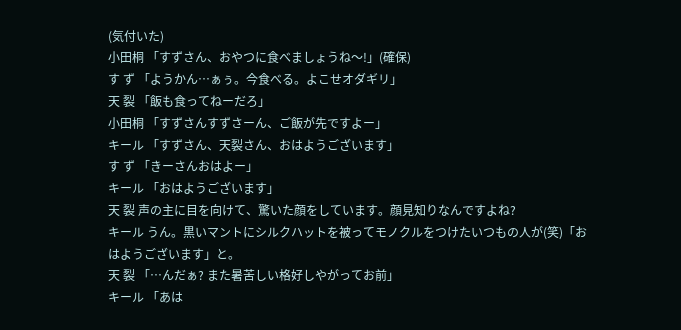(気付いた)
小田桐 「すずさん、おやつに食べましょうね〜!」(確保)
す ず 「ようかん…ぁぅ。今食べる。よこせオダギリ」
天 裂 「飯も食ってねーだろ」
小田桐 「すずさんすずさーん、ご飯が先ですよー」
キール 「すずさん、天裂さん、おはようございます」
す ず 「きーさんおはよー」
キール 「おはようございます」
天 裂 声の主に目を向けて、驚いた顔をしています。顔見知りなんですよね?
キール うん。黒いマントにシルクハットを被ってモノクルをつけたいつもの人が(笑)「おはようございます」と。
天 裂 「…んだぁ? また暑苦しい格好しやがってお前」
キール 「あは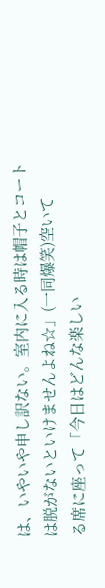は、いやいや申し訳ない。室内に入る時は帽子とコートは脱がないといけませんよね☆」(一同爆笑)空いて
る席に座って「今日はどんな楽しい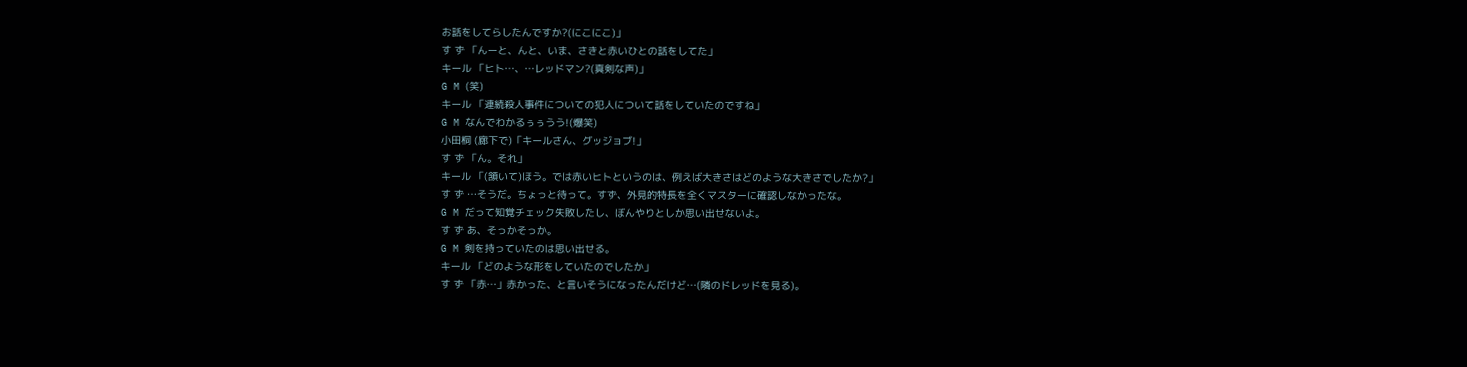お話をしてらしたんですか?(にこにこ)」
す ず 「んーと、んと、いま、さきと赤いひとの話をしてた」
キール 「ヒト…、…レッドマン?(真剣な声)」
G M (笑)
キール 「連続殺人事件についての犯人について話をしていたのですね」
G M なんでわかるぅぅうう!(爆笑)
小田桐 (廊下で)「キールさん、グッジョブ!」
す ず 「ん。それ」
キール 「(頷いて)ほう。では赤いヒトというのは、例えば大きさはどのような大きさでしたか?」
す ず …そうだ。ちょっと待って。すず、外見的特長を全くマスターに確認しなかったな。
G M だって知覚チェック失敗したし、ぼんやりとしか思い出せないよ。
す ず あ、そっかそっか。
G M 剣を持っていたのは思い出せる。
キール 「どのような形をしていたのでしたか」
す ず 「赤…」赤かった、と言いそうになったんだけど…(隣のドレッドを見る)。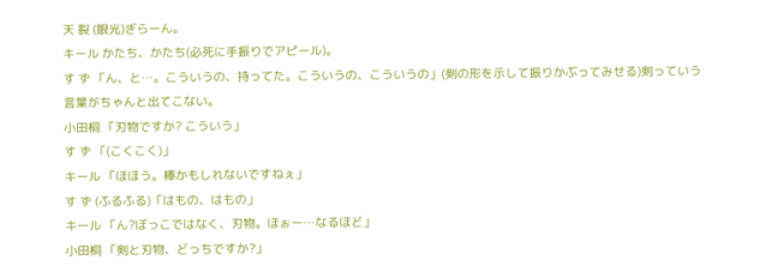天 裂 (眼光)ぎらーん。
キール かたち、かたち(必死に手振りでアピール)。
す ず 「ん、と…。こういうの、持ってた。こういうの、こういうの」(剣の形を示して振りかぶってみせる)剣っていう
言葉がちゃんと出てこない。
小田桐 「刃物ですか? こういう」
す ず 「(こくこく)」
キール 「ほほう。棒かもしれないですねぇ」
す ず (ふるふる)「はもの、はもの」
キール 「ん?ぼっこではなく、刃物。ほぉー…なるほど」
小田桐 「剣と刃物、どっちですか?」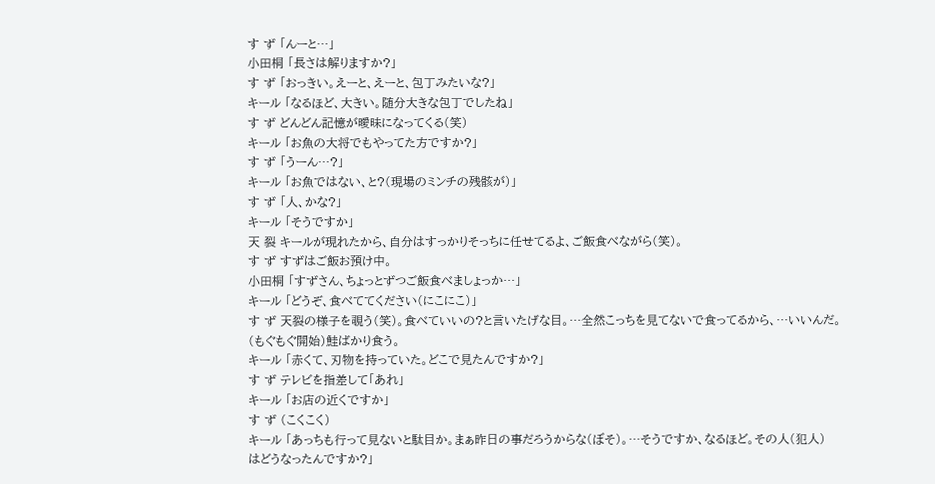す ず 「んーと…」
小田桐 「長さは解りますか?」
す ず 「おっきい。えーと、えーと、包丁みたいな?」
キール 「なるほど、大きい。随分大きな包丁でしたね」
す ず どんどん記憶が曖昧になってくる(笑)
キール 「お魚の大将でもやってた方ですか?」
す ず 「うーん…?」
キール 「お魚ではない、と?(現場のミンチの残骸が)」
す ず 「人、かな?」
キール 「そうですか」
天 裂 キールが現れたから、自分はすっかりそっちに任せてるよ、ご飯食べながら(笑)。
す ず すずはご飯お預け中。
小田桐 「すずさん、ちょっとずつご飯食べましょっか…」
キール 「どうぞ、食べててください(にこにこ)」
す ず 天裂の様子を覗う(笑)。食べていいの?と言いたげな目。…全然こっちを見てないで食ってるから、…いいんだ。
(もぐもぐ開始)鮭ばかり食う。
キール 「赤くて、刃物を持っていた。どこで見たんですか?」
す ず テレビを指差して「あれ」
キール 「お店の近くですか」
す ず (こくこく)
キール 「あっちも行って見ないと駄目か。まぁ昨日の事だろうからな(ぼそ)。…そうですか、なるほど。その人(犯人)
はどうなったんですか?」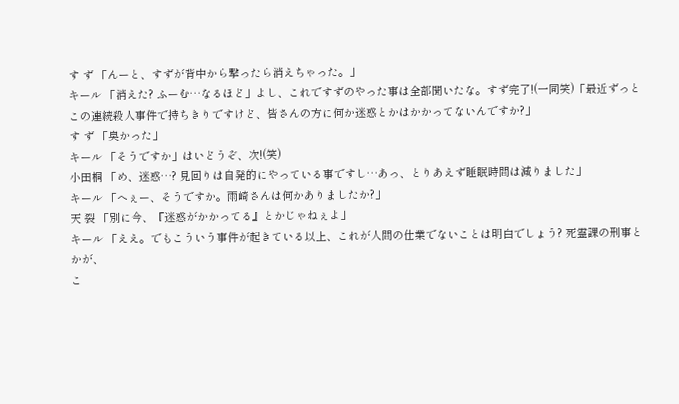す ず 「んーと、すずが背中から撃ったら消えちゃった。」
キール 「消えた? ふーむ…なるほど」よし、これですずのやった事は全部聞いたな。すず完了!(一同笑)「最近ずっと
この連続殺人事件で持ちきりですけど、皆さんの方に何か迷惑とかはかかってないんですか?」
す ず 「臭かった」
キール 「そうですか」はいどうぞ、次!(笑)
小田桐 「め、迷惑…? 見回りは自発的にやっている事ですし…あっ、とりあえず睡眠時間は減りました」
キール 「へぇー、そうですか。雨崎さんは何かありましたか?」
天 裂 「別に今、『迷惑がかかってる』とかじゃねぇよ」
キール 「ええ。でもこういう事件が起きている以上、これが人間の仕業でないことは明白でしょう? 死霊課の刑事とかが、
こ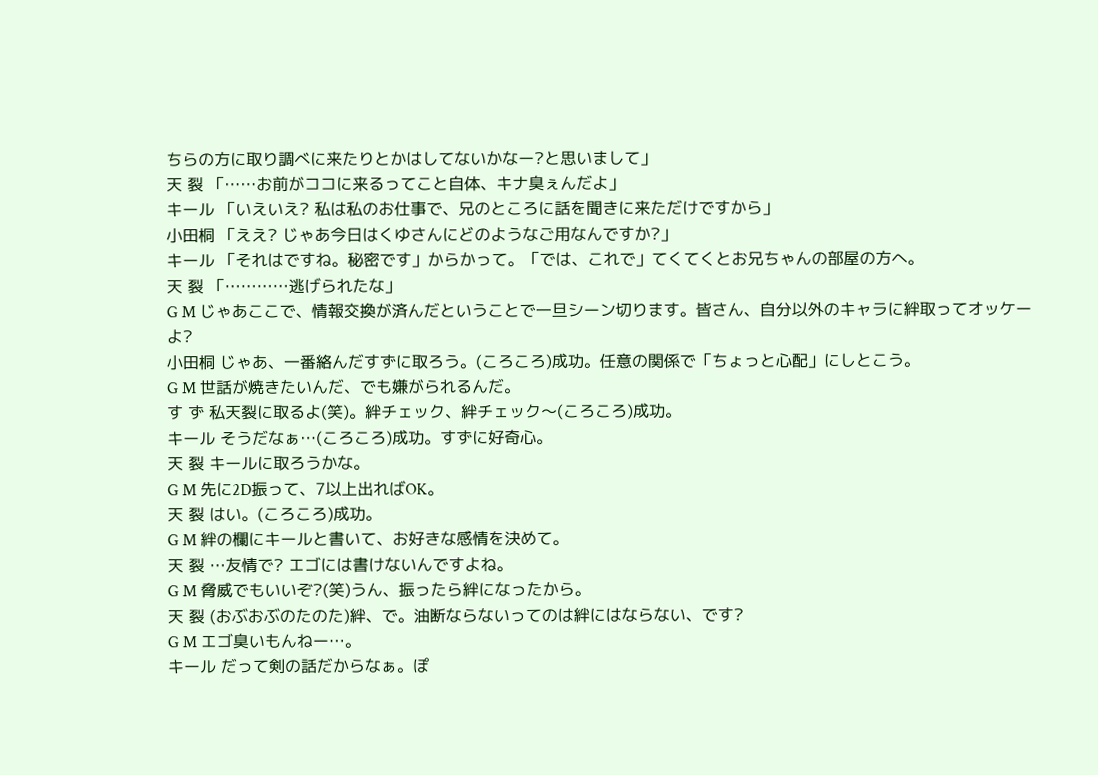ちらの方に取り調べに来たりとかはしてないかなー?と思いまして」
天 裂 「……お前がココに来るってこと自体、キナ臭ぇんだよ」
キール 「いえいえ? 私は私のお仕事で、兄のところに話を聞きに来ただけですから」
小田桐 「ええ? じゃあ今日はくゆさんにどのようなご用なんですか?」
キール 「それはですね。秘密です」からかって。「では、これで」てくてくとお兄ちゃんの部屋の方へ。
天 裂 「…………逃げられたな」
G M じゃあここで、情報交換が済んだということで一旦シーン切ります。皆さん、自分以外のキャラに絆取ってオッケー
よ?
小田桐 じゃあ、一番絡んだすずに取ろう。(ころころ)成功。任意の関係で「ちょっと心配」にしとこう。
G M 世話が焼きたいんだ、でも嫌がられるんだ。
す ず 私天裂に取るよ(笑)。絆チェック、絆チェック〜(ころころ)成功。
キール そうだなぁ…(ころころ)成功。すずに好奇心。
天 裂 キールに取ろうかな。
G M 先に2D振って、7以上出ればOK。
天 裂 はい。(ころころ)成功。
G M 絆の欄にキールと書いて、お好きな感情を決めて。
天 裂 …友情で? エゴには書けないんですよね。
G M 脅威でもいいぞ?(笑)うん、振ったら絆になったから。
天 裂 (おぶおぶのたのた)絆、で。油断ならないってのは絆にはならない、です?
G M エゴ臭いもんねー…。
キール だって剣の話だからなぁ。ぽ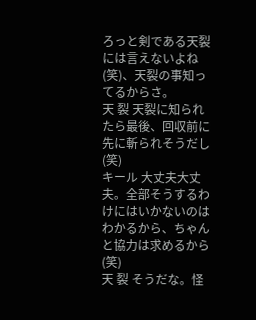ろっと剣である天裂には言えないよね(笑)、天裂の事知ってるからさ。
天 裂 天裂に知られたら最後、回収前に先に斬られそうだし(笑)
キール 大丈夫大丈夫。全部そうするわけにはいかないのはわかるから、ちゃんと協力は求めるから(笑)
天 裂 そうだな。怪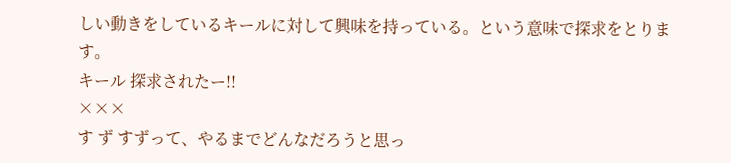しい動きをしているキールに対して興味を持っている。という意味で探求をとります。
キール 探求されたー!!
×××
す ず すずって、やるまでどんなだろうと思っ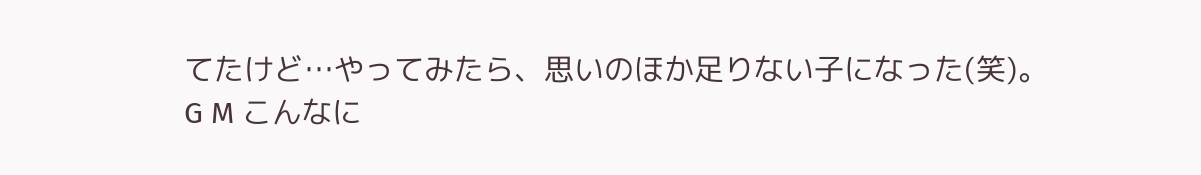てたけど…やってみたら、思いのほか足りない子になった(笑)。
G M こんなに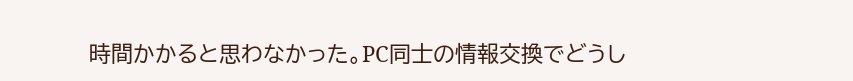時間かかると思わなかった。PC同士の情報交換でどうし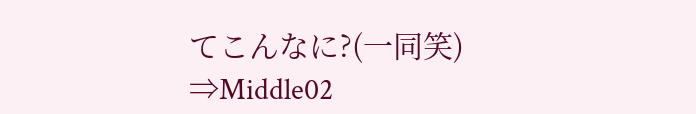てこんなに?(一同笑)
⇒Middle02